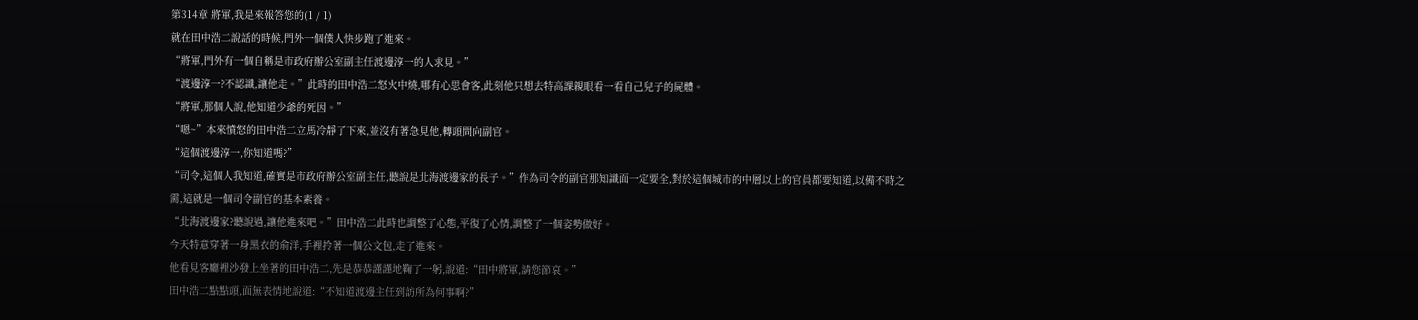第314章 將軍,我是來報答您的(1 / 1)
就在田中浩二說話的時候,門外一個僕人快步跑了進來。
“將軍,門外有一個自稱是市政府辦公室副主任渡邊淳一的人求見。”
“渡邊淳一?不認識,讓他走。”此時的田中浩二怒火中燒,哪有心思會客,此刻他只想去特高課親眼看一看自己兒子的屍體。
“將軍,那個人說,他知道少爺的死因。”
“嗯~”本來憤怒的田中浩二立馬冷靜了下來,並沒有著急見他,轉頭問向副官。
“這個渡邊淳一,你知道嗎?”
“司令,這個人我知道,確實是市政府辦公室副主任,聽說是北海渡邊家的長子。”作為司令的副官那知識面一定要全,對於這個城市的中層以上的官員都要知道,以備不時之需,這就是一個司令副官的基本素養。
“北海渡邊家?聽說過,讓他進來吧。”田中浩二此時也調整了心態,平復了心情,調整了一個姿勢做好。
今天特意穿著一身黑衣的俞洋,手裡拎著一個公文包,走了進來。
他看見客廳裡沙發上坐著的田中浩二,先是恭恭謹謹地鞠了一躬,說道:“田中將軍,請您節哀。”
田中浩二點點頭,面無表情地說道:“不知道渡邊主任到訪所為何事啊?”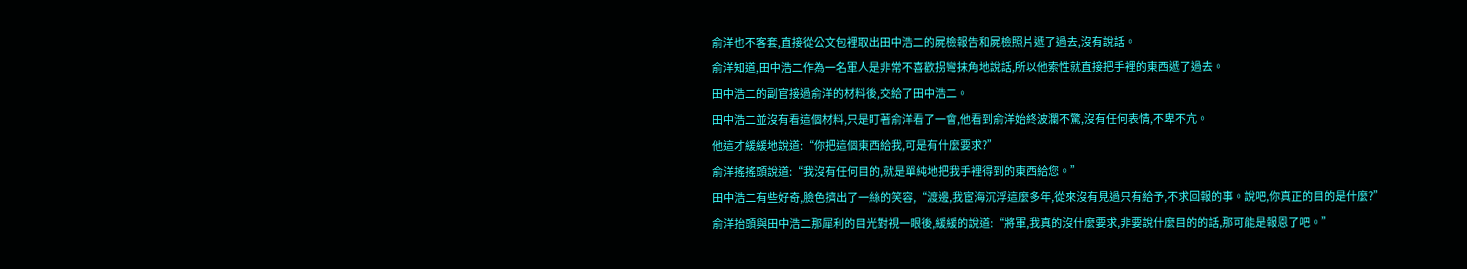俞洋也不客套,直接從公文包裡取出田中浩二的屍檢報告和屍檢照片遞了過去,沒有說話。
俞洋知道,田中浩二作為一名軍人是非常不喜歡拐彎抹角地說話,所以他索性就直接把手裡的東西遞了過去。
田中浩二的副官接過俞洋的材料後,交給了田中浩二。
田中浩二並沒有看這個材料,只是盯著俞洋看了一會,他看到俞洋始終波瀾不驚,沒有任何表情,不卑不亢。
他這才緩緩地說道:“你把這個東西給我,可是有什麼要求?”
俞洋搖搖頭說道:“我沒有任何目的,就是單純地把我手裡得到的東西給您。”
田中浩二有些好奇,臉色擠出了一絲的笑容,“渡邊,我宦海沉浮這麼多年,從來沒有見過只有給予,不求回報的事。說吧,你真正的目的是什麼?”
俞洋抬頭與田中浩二那犀利的目光對視一眼後,緩緩的說道:“將軍,我真的沒什麼要求,非要說什麼目的的話,那可能是報恩了吧。”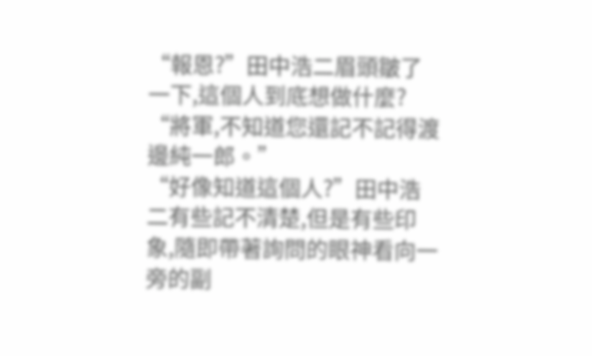“報恩?”田中浩二眉頭皺了一下,這個人到底想做什麼?
“將軍,不知道您還記不記得渡邊純一郎。”
“好像知道這個人?”田中浩二有些記不清楚,但是有些印象,隨即帶著詢問的眼神看向一旁的副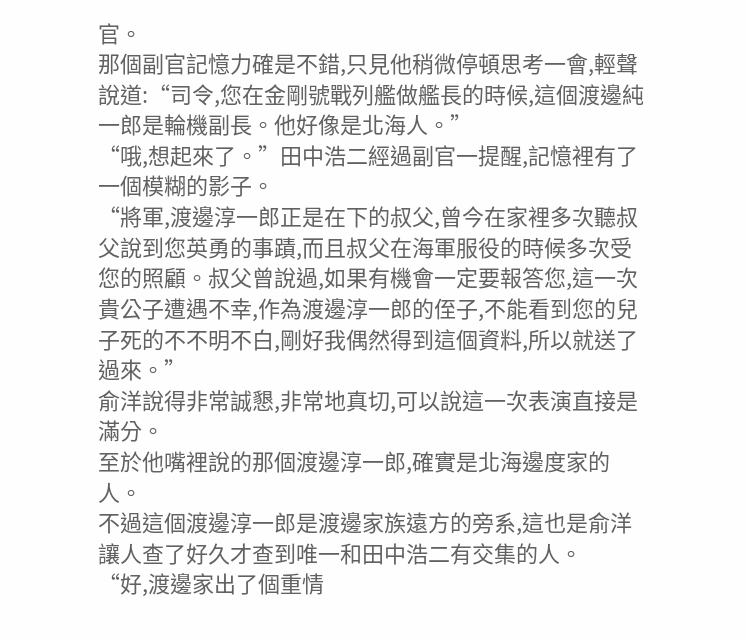官。
那個副官記憶力確是不錯,只見他稍微停頓思考一會,輕聲說道:“司令,您在金剛號戰列艦做艦長的時候,這個渡邊純一郎是輪機副長。他好像是北海人。”
“哦,想起來了。”田中浩二經過副官一提醒,記憶裡有了一個模糊的影子。
“將軍,渡邊淳一郎正是在下的叔父,曾今在家裡多次聽叔父說到您英勇的事蹟,而且叔父在海軍服役的時候多次受您的照顧。叔父曾說過,如果有機會一定要報答您,這一次貴公子遭遇不幸,作為渡邊淳一郎的侄子,不能看到您的兒子死的不不明不白,剛好我偶然得到這個資料,所以就送了過來。”
俞洋說得非常誠懇,非常地真切,可以說這一次表演直接是滿分。
至於他嘴裡說的那個渡邊淳一郎,確實是北海邊度家的人。
不過這個渡邊淳一郎是渡邊家族遠方的旁系,這也是俞洋讓人查了好久才查到唯一和田中浩二有交集的人。
“好,渡邊家出了個重情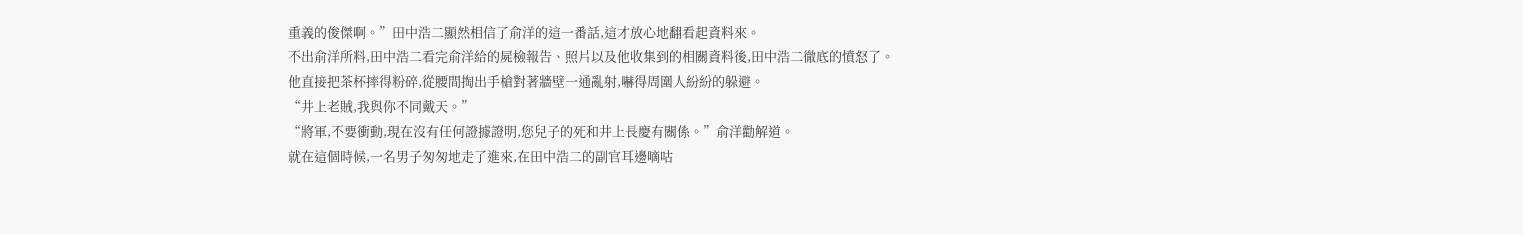重義的俊傑啊。”田中浩二顯然相信了俞洋的這一番話,這才放心地翻看起資料來。
不出俞洋所料,田中浩二看完俞洋給的屍檢報告、照片以及他收集到的相關資料後,田中浩二徹底的憤怒了。
他直接把茶杯摔得粉碎,從腰間掏出手槍對著牆壁一通亂射,嚇得周圍人紛紛的躲避。
“井上老賊,我與你不同戴天。”
“將軍,不要衝動,現在沒有任何證據證明,您兒子的死和井上長慶有關係。”俞洋勸解道。
就在這個時候,一名男子匆匆地走了進來,在田中浩二的副官耳邊嘀咕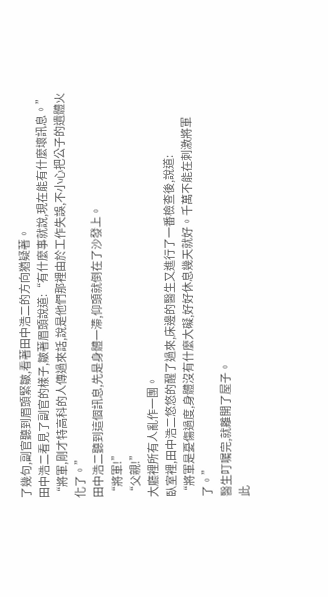了幾句,副官聽到眉頭緊皺,看著田中浩二的方向猶疑著。
田中浩二看見了副官的樣子,皺著眉頭說道:“有什麼事就說,現在能有什麼壞訊息。”
“將軍,剛才特高科的人傳過來話,說是他們那裡由於工作失誤,不小心把公子的遺體火化了。”
田中浩二聽到這個訊息,先是身體一滯,仰頭就倒在了沙發上。
“將軍!”
“父親!”
大廳裡所有人亂作一團。
臥室裡,田中浩二悠悠的醒了過來,床邊的醫生又進行了一番檢查後,說道:
“將軍是憂傷過度,身體沒有什麼大礙,好好休息幾天就好。千萬不能在刺激將軍了。”
醫生叮囑完,就離開了屋子。
此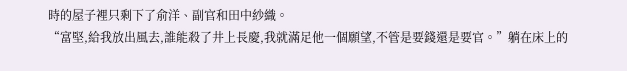時的屋子裡只剩下了俞洋、副官和田中紗織。
“富堅,給我放出風去,誰能殺了井上長慶,我就滿足他一個願望,不管是要錢還是要官。”躺在床上的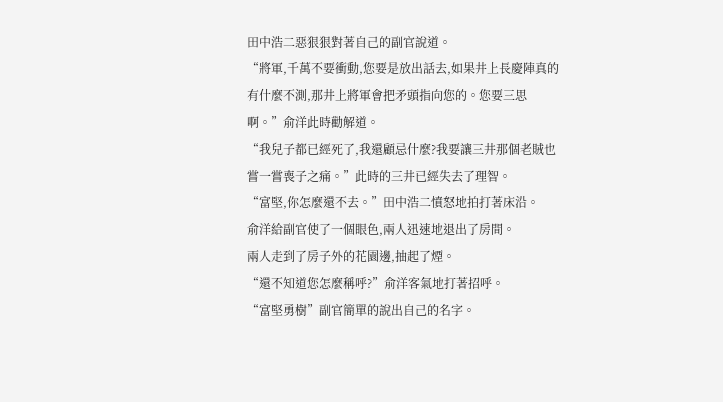田中浩二惡狠狠對著自己的副官說道。
“將軍,千萬不要衝動,您要是放出話去,如果井上長慶陣真的有什麼不測,那井上將軍會把矛頭指向您的。您要三思啊。”俞洋此時勸解道。
“我兒子都已經死了,我還顧忌什麼?我要讓三井那個老賊也嘗一嘗喪子之痛。”此時的三井已經失去了理智。
“富堅,你怎麼還不去。”田中浩二憤怒地拍打著床沿。
俞洋給副官使了一個眼色,兩人迅速地退出了房間。
兩人走到了房子外的花園邊,抽起了煙。
“還不知道您怎麼稱呼?”俞洋客氣地打著招呼。
“富堅勇樹”副官簡單的說出自己的名字。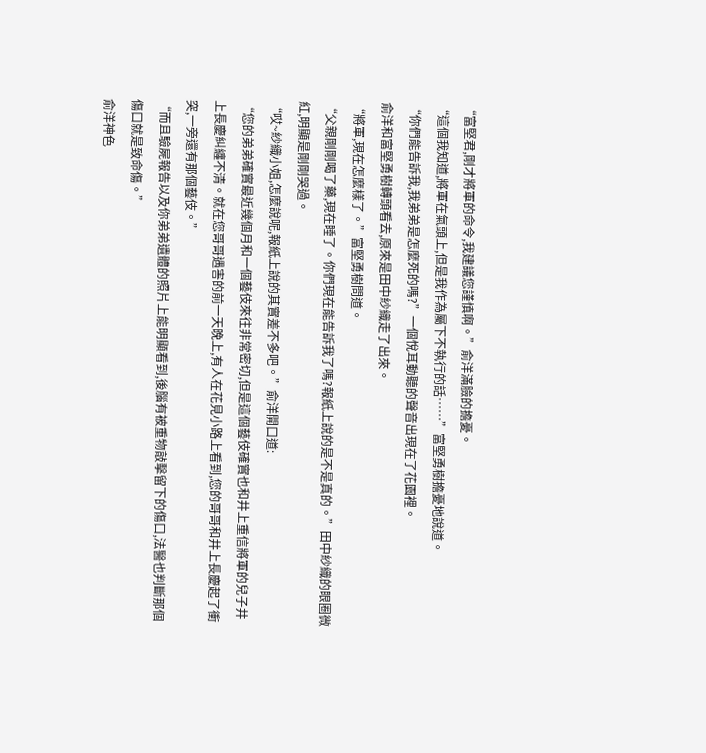“富堅君,剛才將軍的命令,我建議您謹慎啊。”俞洋滿臉的擔憂。
“這個我知道,將軍在氣頭上,但是我作為屬下不執行的話……”富堅勇樹擔憂地說道。
“你們能告訴我,我弟弟是怎麼死的嗎?”一個悅耳動聽的聲音出現在了花園裡。
俞洋和富堅勇樹轉頭看去,原來是田中紗織走了出來。
“將軍,現在怎麼樣了。”富堅勇樹問道。
“父親剛剛喝了藥,現在睡了。你們現在能告訴我了嗎?報紙上說的是不是真的。”田中紗織的眼圈微紅,明顯是剛剛哭過。
“哎~紗織小姐,怎麼說呢,報紙上說的其實差不多吧。”俞洋開口道:
“您的弟弟確實最近幾個月和一個藝伎來往非常密切,但是這個藝伎確實也和井上重信將軍的兒子井上長慶糾纏不清。就在您哥哥遇害的前一天晚上,有人在花見小路上看到,您的哥哥和井上長慶起了衝突,一旁還有那個藝伎。”
“而且驗屍報告以及你弟弟遺體的照片上能明顯看到,後腦有被重物敲擊留下的傷口,法醫也判斷那個傷口就是致命傷。”
俞洋神色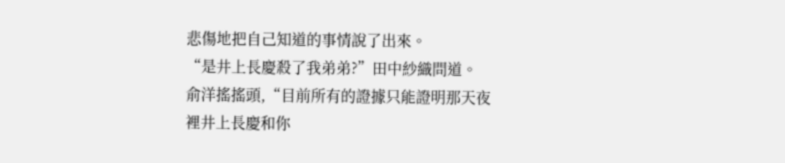悲傷地把自己知道的事情說了出來。
“是井上長慶殺了我弟弟?”田中紗織問道。
俞洋搖搖頭,“目前所有的證據只能證明那天夜裡井上長慶和你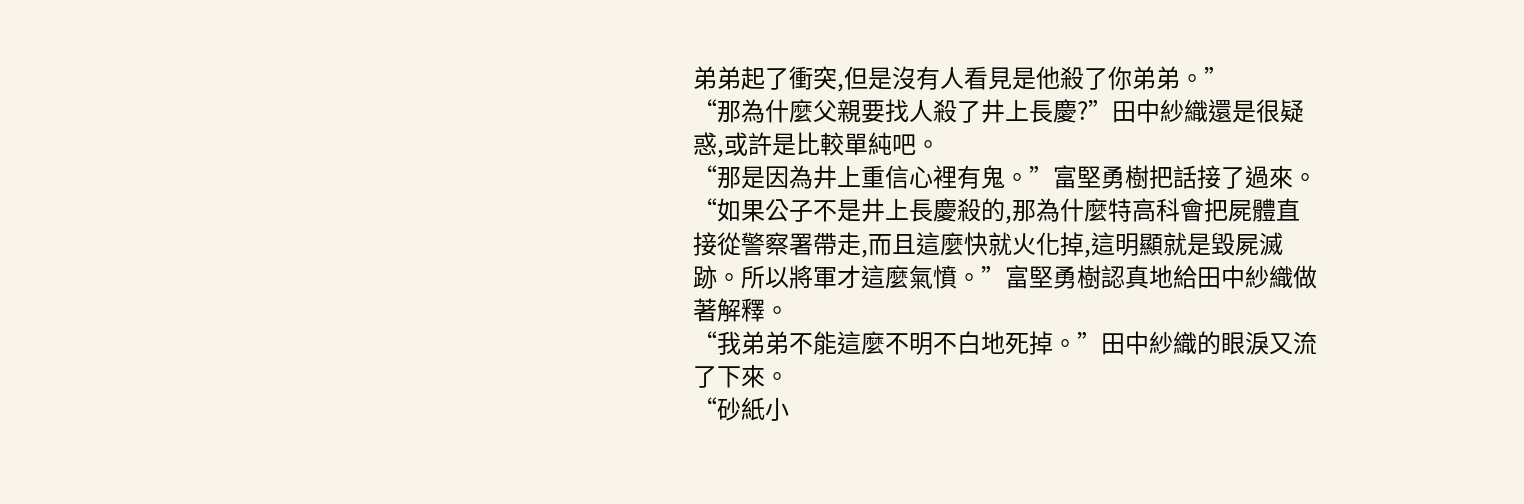弟弟起了衝突,但是沒有人看見是他殺了你弟弟。”
“那為什麼父親要找人殺了井上長慶?”田中紗織還是很疑惑,或許是比較單純吧。
“那是因為井上重信心裡有鬼。”富堅勇樹把話接了過來。
“如果公子不是井上長慶殺的,那為什麼特高科會把屍體直接從警察署帶走,而且這麼快就火化掉,這明顯就是毀屍滅跡。所以將軍才這麼氣憤。”富堅勇樹認真地給田中紗織做著解釋。
“我弟弟不能這麼不明不白地死掉。”田中紗織的眼淚又流了下來。
“砂紙小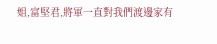姐,富堅君,將軍一直對我們渡邊家有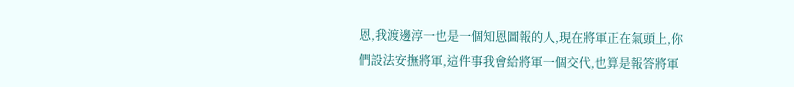恩,我渡邊淳一也是一個知恩圖報的人,現在將軍正在氣頭上,你們設法安撫將軍,這件事我會給將軍一個交代,也算是報答將軍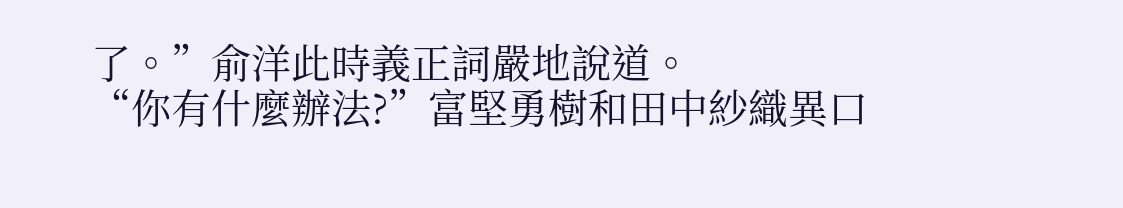了。”俞洋此時義正詞嚴地說道。
“你有什麼辦法?”富堅勇樹和田中紗織異口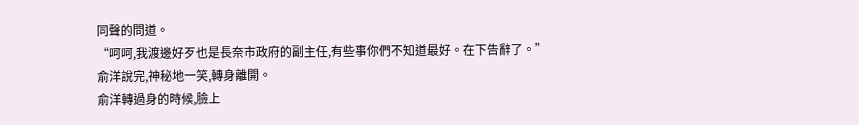同聲的問道。
“呵呵,我渡邊好歹也是長奈市政府的副主任,有些事你們不知道最好。在下告辭了。”
俞洋說完,神秘地一笑,轉身離開。
俞洋轉過身的時候,臉上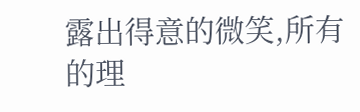露出得意的微笑,所有的理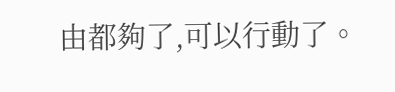由都夠了,可以行動了。